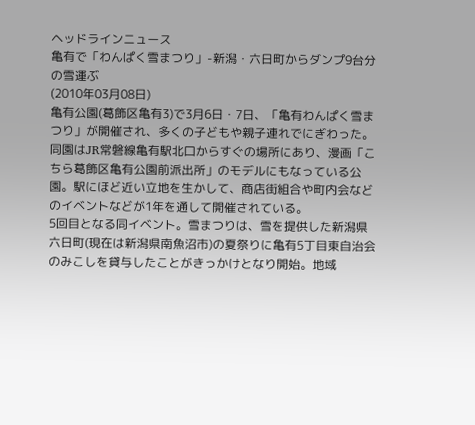ヘッドラインニュース
亀有で「わんぱく雪まつり」-新潟・六日町からダンプ9台分の雪運ぶ
(2010年03月08日)
亀有公園(葛飾区亀有3)で3月6日・7日、「亀有わんぱく雪まつり」が開催され、多くの子どもや親子連れでにぎわった。
同園はJR常磐線亀有駅北口からすぐの場所にあり、漫画「こちら葛飾区亀有公園前派出所」のモデルにもなっている公園。駅にほど近い立地を生かして、商店街組合や町内会などのイベントなどが1年を通して開催されている。
5回目となる同イベント。雪まつりは、雪を提供した新潟県六日町(現在は新潟県南魚沼市)の夏祭りに亀有5丁目東自治会のみこしを貸与したことがきっかけとなり開始。地域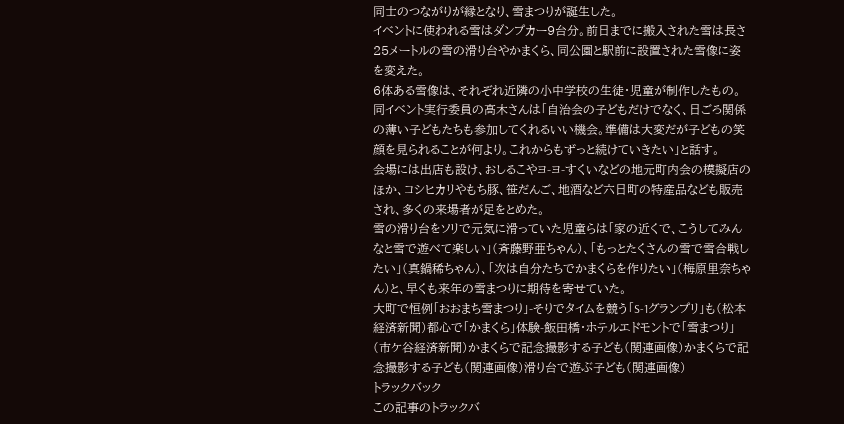同士のつながりが縁となり、雪まつりが誕生した。
イベントに使われる雪はダンプカー9台分。前日までに搬入された雪は長さ25メートルの雪の滑り台やかまくら、同公園と駅前に設置された雪像に姿を変えた。
6体ある雪像は、それぞれ近隣の小中学校の生徒・児童が制作したもの。同イベント実行委員の高木さんは「自治会の子どもだけでなく、日ごろ関係の薄い子どもたちも参加してくれるいい機会。準備は大変だが子どもの笑顔を見られることが何より。これからもずっと続けていきたい」と話す。
会場には出店も設け、おしるこやヨ-ヨ-すくいなどの地元町内会の模擬店のほか、コシヒカリやもち豚、笹だんご、地酒など六日町の特産品なども販売され、多くの来場者が足をとめた。
雪の滑り台をソリで元気に滑っていた児童らは「家の近くで、こうしてみんなと雪で遊べて楽しい」(斉藤野亜ちゃん)、「もっとたくさんの雪で雪合戦したい」(真鍋稀ちゃん)、「次は自分たちでかまくらを作りたい」(梅原里奈ちゃん)と、早くも来年の雪まつりに期待を寄せていた。
大町で恒例「おおまち雪まつり」-そりでタイムを競う「S-1グランプリ」も(松本経済新聞)都心で「かまくら」体験-飯田橋・ホテルエドモントで「雪まつり」(市ケ谷経済新聞)かまくらで記念撮影する子ども(関連画像)かまくらで記念撮影する子ども(関連画像)滑り台で遊ぶ子ども(関連画像)
トラックバック
この記事のトラックバ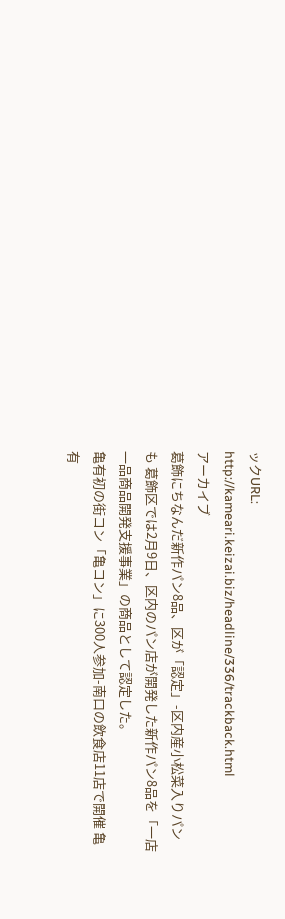ックURL:
http://kameari.keizai.biz/headline/336/trackback.html
アーカイブ
葛飾にちなんだ新作パン8品、区が「認定」-区内産小松菜入りパンも 葛飾区では2月9日、区内のパン店が開発した新作パン8品を「一店一品商品開発支援事業」の商品として認定した。
亀有初の街コン「亀コン」に300人参加-南口の飲食店11店で開催 亀有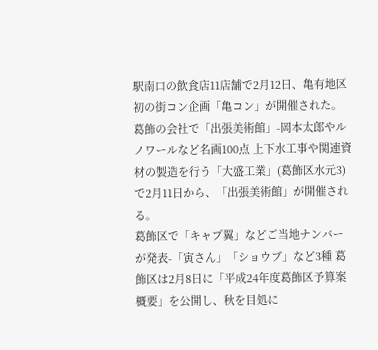駅南口の飲食店11店舗で2月12日、亀有地区初の街コン企画「亀コン」が開催された。
葛飾の会社で「出張美術館」-岡本太郎やルノワールなど名画100点 上下水工事や関連資材の製造を行う「大盛工業」(葛飾区水元3)で2月11日から、「出張美術館」が開催される。
葛飾区で「キャプ翼」などご当地ナンバーが発表-「寅さん」「ショウブ」など3種 葛飾区は2月8日に「平成24年度葛飾区予算案概要」を公開し、秋を目処に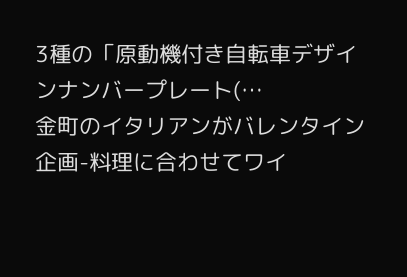3種の「原動機付き自転車デザインナンバープレート(…
金町のイタリアンがバレンタイン企画-料理に合わせてワイ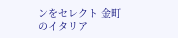ンをセレクト 金町のイタリア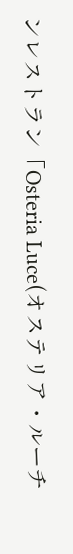ンレストラン「Osteria Luce(オステリア・ルーチ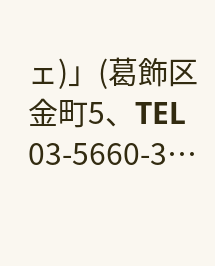ェ)」(葛飾区金町5、TEL 03-5660-3…